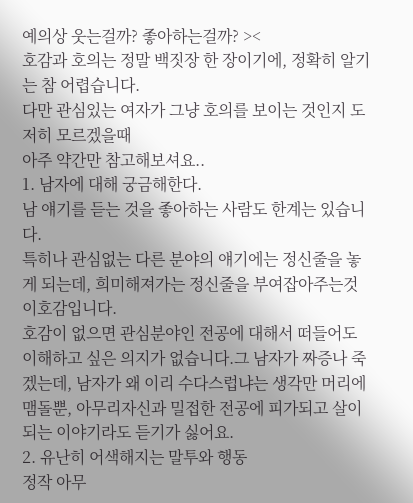예의상 웃는걸까? 좋아하는걸까? ><
호감과 호의는 정말 백짓장 한 장이기에, 정확히 알기는 참 어렵습니다.
다만 관심있는 여자가 그냥 호의를 보이는 것인지 도저히 모르겠을때
아주 약간만 참고해보셔요..
1. 남자에 대해 궁금해한다.
남 얘기를 듣는 것을 좋아하는 사람도 한계는 있습니다.
특히나 관심없는 다른 분야의 얘기에는 정신줄을 놓게 되는데, 희미해져가는 정신줄을 부여잡아주는것이호감입니다.
호감이 없으면 관심분야인 전공에 대해서 떠들어도 이해하고 싶은 의지가 없습니다.그 남자가 짜증나 죽겠는데, 남자가 왜 이리 수다스럽냐는 생각만 머리에 맴돌뿐, 아무리자신과 밀접한 전공에 피가되고 살이되는 이야기라도 듣기가 싫어요.
2. 유난히 어색해지는 말투와 행동
정작 아무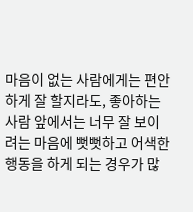마음이 없는 사람에게는 편안하게 잘 할지라도, 좋아하는 사람 앞에서는 너무 잘 보이려는 마음에 뻣뻣하고 어색한 행동을 하게 되는 경우가 많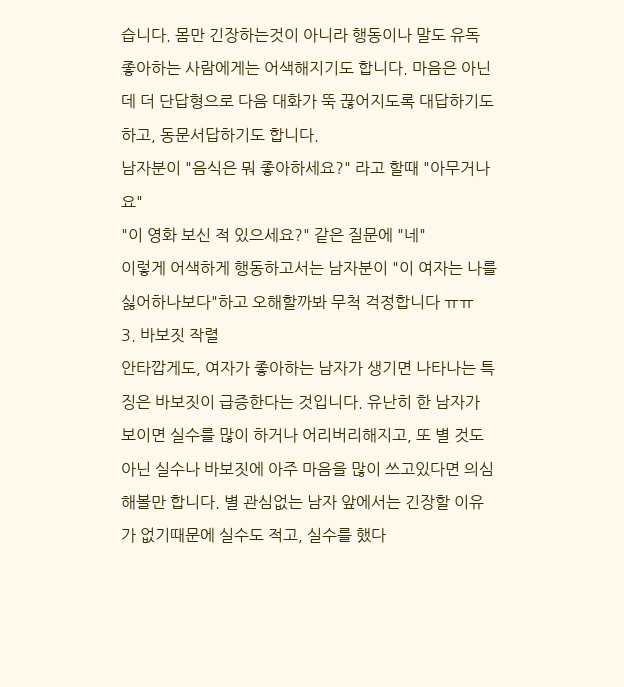습니다. 몸만 긴장하는것이 아니라 행동이나 말도 유독 좋아하는 사람에게는 어색해지기도 합니다. 마음은 아닌데 더 단답형으로 다음 대화가 뚝 끊어지도록 대답하기도 하고, 동문서답하기도 합니다.
남자분이 "음식은 뭐 좋아하세요?" 라고 할때 "아무거나요"
"이 영화 보신 적 있으세요?" 같은 질문에 "네"
이렇게 어색하게 행동하고서는 남자분이 "이 여자는 나를 싫어하나보다"하고 오해할까봐 무척 걱정합니다 ㅠㅠ
3. 바보짓 작렬
안타깝게도, 여자가 좋아하는 남자가 생기면 나타나는 특징은 바보짓이 급증한다는 것입니다. 유난히 한 남자가 보이면 실수를 많이 하거나 어리버리해지고, 또 별 것도 아닌 실수나 바보짓에 아주 마음을 많이 쓰고있다면 의심해볼만 합니다. 별 관심없는 남자 앞에서는 긴장할 이유가 없기때문에 실수도 적고, 실수를 했다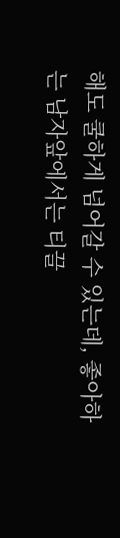해도 쿨하게 넘어갈 수 있는데, 좋아하는 남자앞에서는 티끌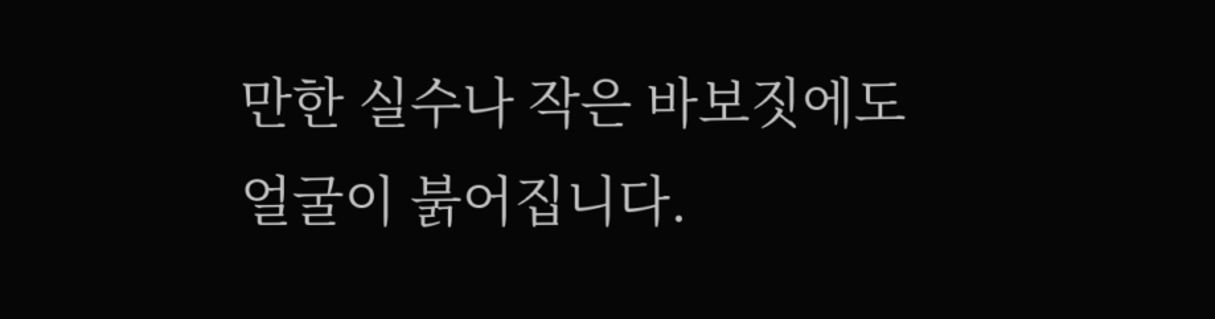만한 실수나 작은 바보짓에도 얼굴이 붉어집니다.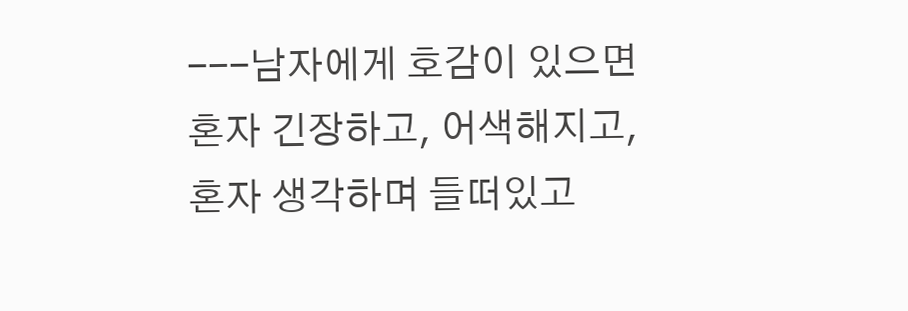---남자에게 호감이 있으면 혼자 긴장하고, 어색해지고, 혼자 생각하며 들떠있고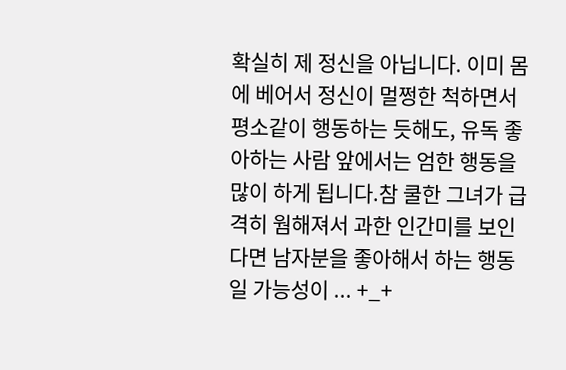확실히 제 정신을 아닙니다. 이미 몸에 베어서 정신이 멀쩡한 척하면서 평소같이 행동하는 듯해도, 유독 좋아하는 사람 앞에서는 엄한 행동을 많이 하게 됩니다.참 쿨한 그녀가 급격히 웜해져서 과한 인간미를 보인다면 남자분을 좋아해서 하는 행동일 가능성이 ... +_+